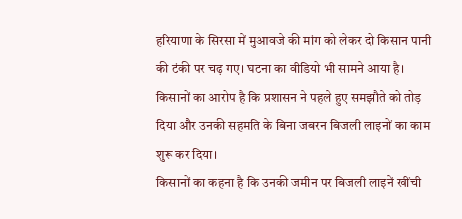हरियाणा के सिरसा में मुआवजे की मांग को लेकर दो किसान पानी की टंकी पर चढ़ गए। घटना का वीडियो भी सामने आया है। किसानों का आरोप है कि प्रशासन ने पहले हुए समझौते को तोड़ दिया और उनकी सहमति के बिना जबरन बिजली लाइनों का काम शुरू कर दिया।
किसानों का कहना है कि उनकी जमीन पर बिजली लाइनें खींची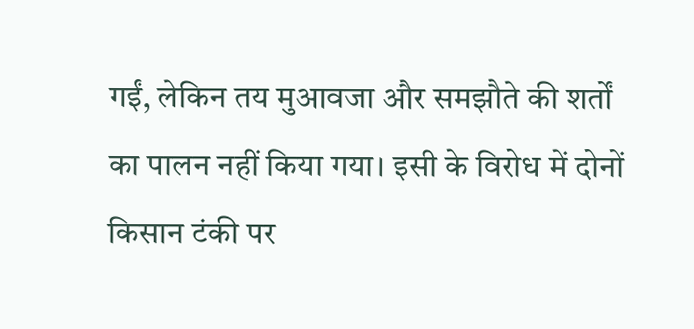गईं, लेकिन तय मुआवजा और समझौते की शर्तों का पालन नहीं किया गया। इसी के विरोध में दोनों किसान टंकी पर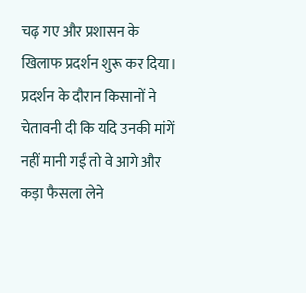चढ़ गए और प्रशासन के खिलाफ प्रदर्शन शुरू कर दिया।
प्रदर्शन के दौरान किसानों ने चेतावनी दी कि यदि उनकी मांगें नहीं मानी गईं तो वे आगे और कड़ा फैसला लेने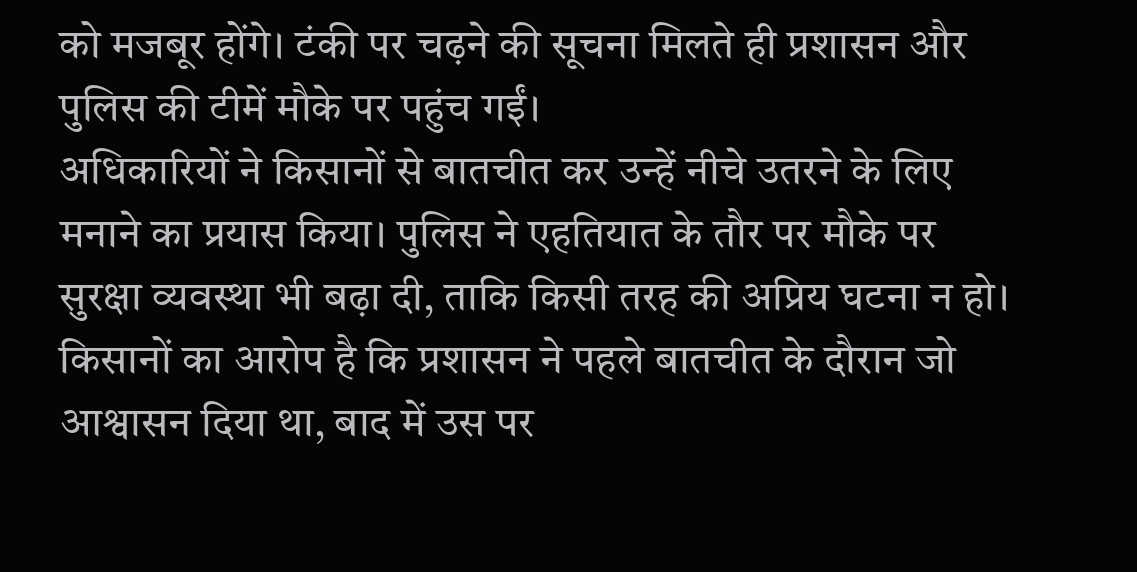को मजबूर होंगे। टंकी पर चढ़ने की सूचना मिलते ही प्रशासन और पुलिस की टीमें मौके पर पहुंच गईं।
अधिकारियों ने किसानों से बातचीत कर उन्हें नीचे उतरने के लिए मनाने का प्रयास किया। पुलिस ने एहतियात के तौर पर मौके पर सुरक्षा व्यवस्था भी बढ़ा दी, ताकि किसी तरह की अप्रिय घटना न हो।
किसानों का आरोप है कि प्रशासन ने पहले बातचीत के दौरान जो आश्वासन दिया था, बाद में उस पर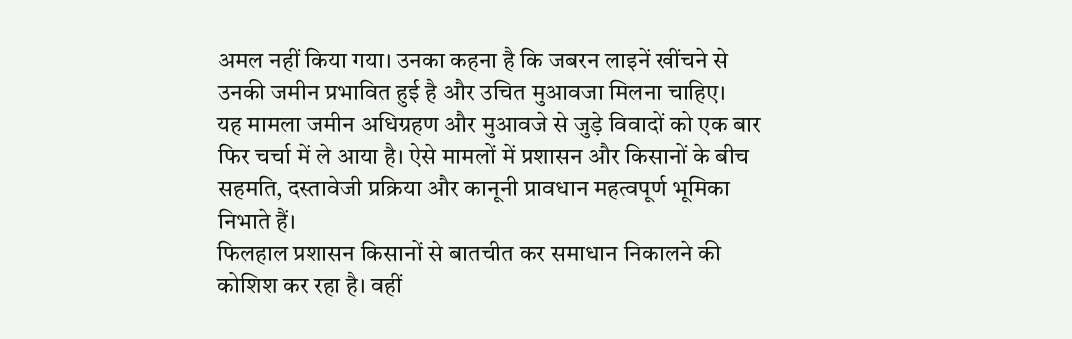अमल नहीं किया गया। उनका कहना है कि जबरन लाइनें खींचने से उनकी जमीन प्रभावित हुई है और उचित मुआवजा मिलना चाहिए।
यह मामला जमीन अधिग्रहण और मुआवजे से जुड़े विवादों को एक बार फिर चर्चा में ले आया है। ऐसे मामलों में प्रशासन और किसानों के बीच सहमति, दस्तावेजी प्रक्रिया और कानूनी प्रावधान महत्वपूर्ण भूमिका निभाते हैं।
फिलहाल प्रशासन किसानों से बातचीत कर समाधान निकालने की कोशिश कर रहा है। वहीं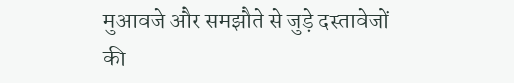मुआवजे और समझौते से जुड़े दस्तावेजों की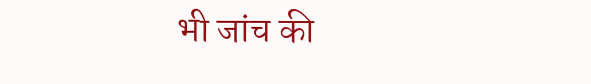भी जांच की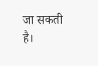जा सकती है।